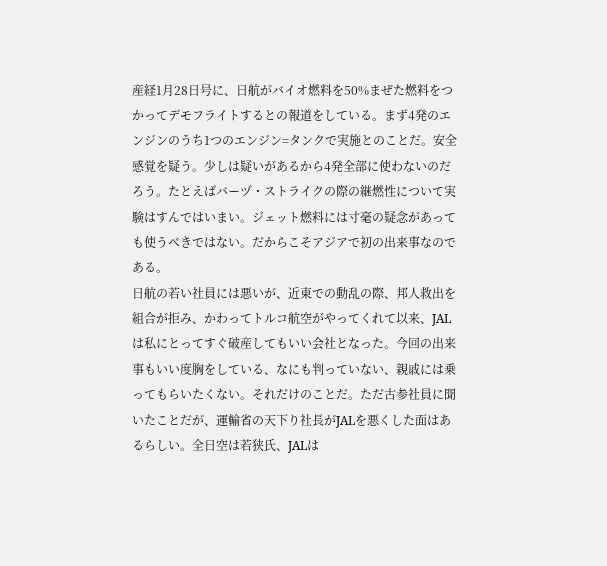産経1月28日号に、日航がバイオ燃料を50%まぜた燃料をつかってデモフライトするとの報道をしている。まず4発のエンジンのうち1つのエンジン=タンクで実施とのことだ。安全感覚を疑う。少しは疑いがあるから4発全部に使わないのだろう。たとえばバーヅ・ストライクの際の継燃性について実験はすんではいまい。ジェット燃料には寸毫の疑念があっても使うべきではない。だからこそアジアで初の出来事なのである。
日航の若い社員には悪いが、近東での動乱の際、邦人救出を組合が拒み、かわってトルコ航空がやってくれて以来、JALは私にとってすぐ破産してもいい会社となった。今回の出来事もいい度胸をしている、なにも判っていない、親戚には乗ってもらいたくない。それだけのことだ。ただ古参社員に聞いたことだが、運輸省の天下り社長がJALを悪くした面はあるらしい。全日空は若狭氏、JALは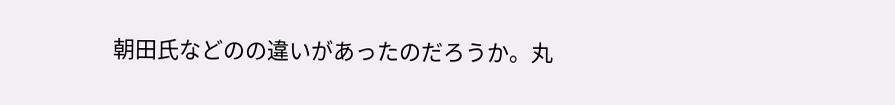朝田氏などのの違いがあったのだろうか。丸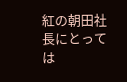紅の朝田社長にとっては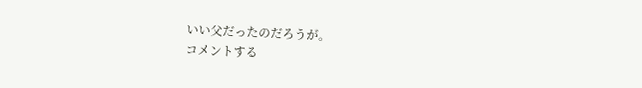いい父だったのだろうが。
コメントする